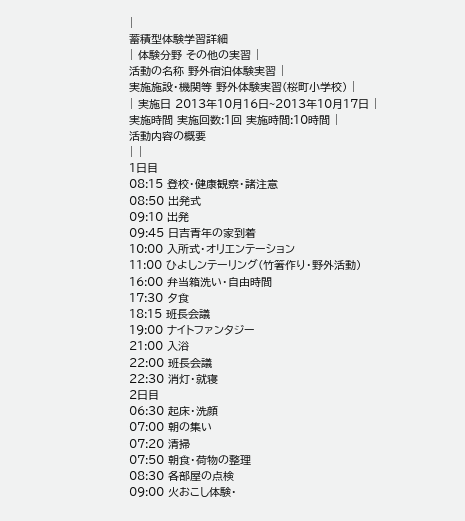|
蓄積型体験学習詳細
| 体験分野 その他の実習 |
活動の名称 野外宿泊体験実習 |
実施施設・機関等 野外体験実習(桜町小学校) |
| 実施日 2013年10月16日~2013年10月17日 |
実施時間 実施回数:1回 実施時間:10時間 |
活動内容の概要
| |
1日目
08:15 登校・健康観察・諸注意
08:50 出発式
09:10 出発
09:45 日吉青年の家到着
10:00 入所式・オリエンテーション
11:00 ひよしンテーリング(竹箸作り・野外活動)
16:00 弁当箱洗い・自由時間
17:30 夕食
18:15 班長会議
19:00 ナイトファンタジー
21:00 入浴
22:00 班長会議
22:30 消灯・就寝
2日目
06:30 起床・洗顔
07:00 朝の集い
07:20 清掃
07:50 朝食・荷物の整理
08:30 各部屋の点検
09:00 火おこし体験・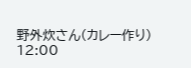野外炊さん(カレー作り)
12:00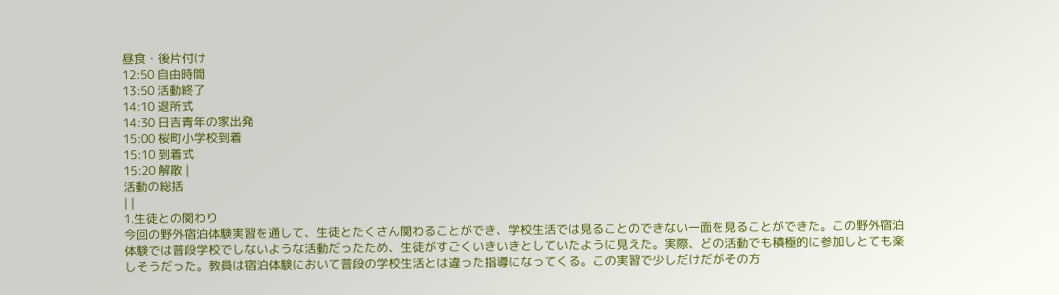昼食・後片付け
12:50 自由時間
13:50 活動終了
14:10 退所式
14:30 日吉青年の家出発
15:00 桜町小学校到着
15:10 到着式
15:20 解散 |
活動の総括
| |
1.生徒との関わり
今回の野外宿泊体験実習を通して、生徒とたくさん関わることができ、学校生活では見ることのできない一面を見ることができた。この野外宿泊体験では普段学校でしないような活動だったため、生徒がすごくいきいきとしていたように見えた。実際、どの活動でも積極的に参加しとても楽しそうだった。教員は宿泊体験において普段の学校生活とは違った指導になってくる。この実習で少しだけだがその方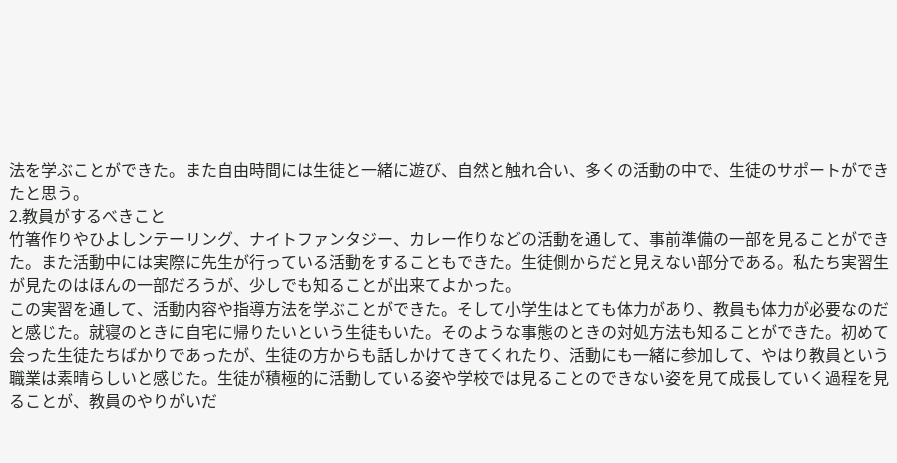法を学ぶことができた。また自由時間には生徒と一緒に遊び、自然と触れ合い、多くの活動の中で、生徒のサポートができたと思う。
2.教員がするべきこと
竹箸作りやひよしンテーリング、ナイトファンタジー、カレー作りなどの活動を通して、事前準備の一部を見ることができた。また活動中には実際に先生が行っている活動をすることもできた。生徒側からだと見えない部分である。私たち実習生が見たのはほんの一部だろうが、少しでも知ることが出来てよかった。
この実習を通して、活動内容や指導方法を学ぶことができた。そして小学生はとても体力があり、教員も体力が必要なのだと感じた。就寝のときに自宅に帰りたいという生徒もいた。そのような事態のときの対処方法も知ることができた。初めて会った生徒たちばかりであったが、生徒の方からも話しかけてきてくれたり、活動にも一緒に参加して、やはり教員という職業は素晴らしいと感じた。生徒が積極的に活動している姿や学校では見ることのできない姿を見て成長していく過程を見ることが、教員のやりがいだ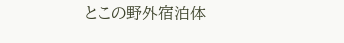とこの野外宿泊体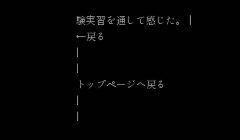験実習を通して感じた。 |
←戻る
|
|
トップページへ戻る
|
|